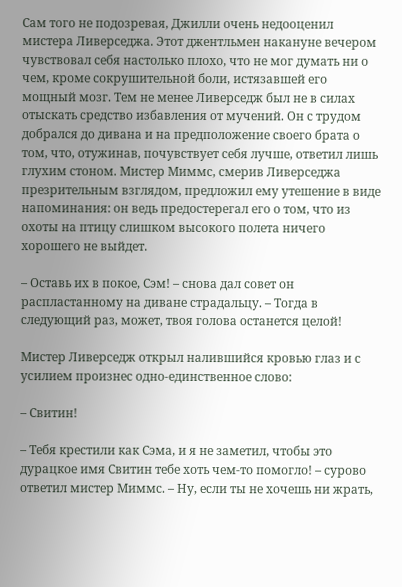Сам того не подозревая, Джилли очень недооценил мистера Ливерседжа. Этот джентльмен накануне вечером чувствовал себя настолько плохо, что не мог думать ни о чем, кроме сокрушительной боли, истязавшей его мощный мозг. Тем не менее Ливерседж был не в силах отыскать средство избавления от мучений. Он с трудом добрался до дивана и на предположение своего брата о том, что, отужинав, почувствует себя лучше, ответил лишь глухим стоном. Мистер Миммс, смерив Ливерседжа презрительным взглядом, предложил ему утешение в виде напоминания: он ведь предостерегал его о том, что из охоты на птицу слишком высокого полета ничего хорошего не выйдет.

– Оставь их в покое, Сэм! – снова дал совет он распластанному на диване страдальцу. – Тогда в следующий раз, может, твоя голова останется целой!

Мистер Ливерседж открыл налившийся кровью глаз и с усилием произнес одно-единственное слово:

– Свитин!

– Тебя крестили как Сэма, и я не заметил, чтобы это дурацкое имя Свитин тебе хоть чем-то помогло! – сурово ответил мистер Миммс. – Ну, если ты не хочешь ни жрать,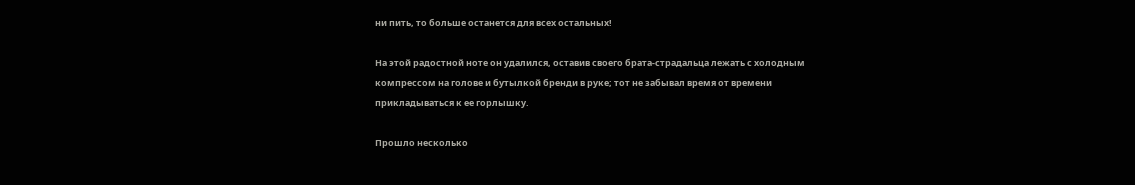ни пить, то больше останется для всех остальных!

На этой радостной ноте он удалился, оставив своего брата-страдальца лежать с холодным компрессом на голове и бутылкой бренди в руке; тот не забывал время от времени прикладываться к ее горлышку.

Прошло несколько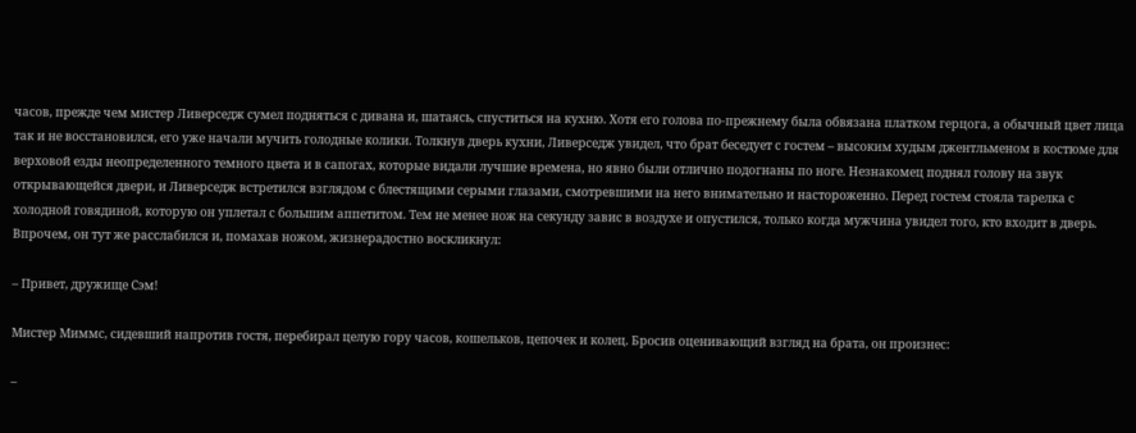часов, прежде чем мистер Ливерседж сумел подняться с дивана и, шатаясь, спуститься на кухню. Хотя его голова по-прежнему была обвязана платком герцога, а обычный цвет лица так и не восстановился, его уже начали мучить голодные колики. Толкнув дверь кухни, Ливерседж увидел, что брат беседует с гостем – высоким худым джентльменом в костюме для верховой езды неопределенного темного цвета и в сапогах, которые видали лучшие времена, но явно были отлично подогнаны по ноге. Незнакомец поднял голову на звук открывающейся двери, и Ливерседж встретился взглядом с блестящими серыми глазами, смотревшими на него внимательно и настороженно. Перед гостем стояла тарелка с холодной говядиной, которую он уплетал с большим аппетитом. Тем не менее нож на секунду завис в воздухе и опустился, только когда мужчина увидел того, кто входит в дверь. Впрочем, он тут же расслабился и, помахав ножом, жизнерадостно воскликнул:

– Привет, дружище Сэм!

Мистер Миммс, сидевший напротив гостя, перебирал целую гору часов, кошельков, цепочек и колец. Бросив оценивающий взгляд на брата, он произнес:

–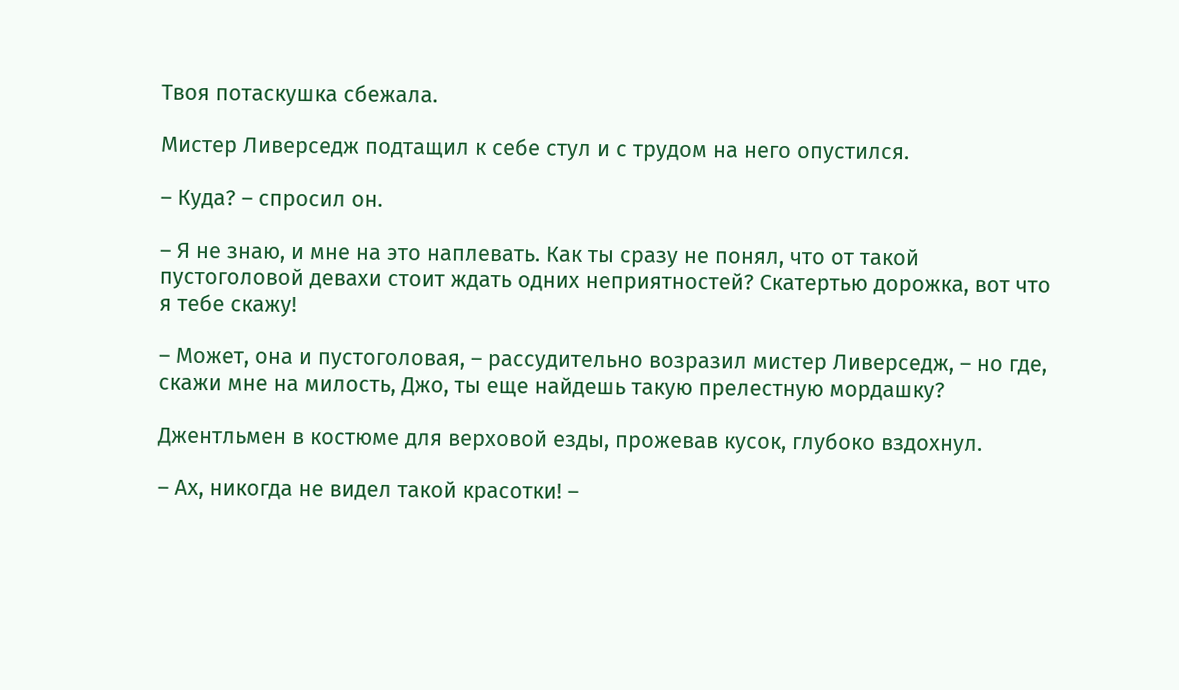Твоя потаскушка сбежала.

Мистер Ливерседж подтащил к себе стул и с трудом на него опустился.

– Куда? – спросил он.

– Я не знаю, и мне на это наплевать. Как ты сразу не понял, что от такой пустоголовой девахи стоит ждать одних неприятностей? Скатертью дорожка, вот что я тебе скажу!

– Может, она и пустоголовая, – рассудительно возразил мистер Ливерседж, – но где, скажи мне на милость, Джо, ты еще найдешь такую прелестную мордашку?

Джентльмен в костюме для верховой езды, прожевав кусок, глубоко вздохнул.

– Ах, никогда не видел такой красотки! –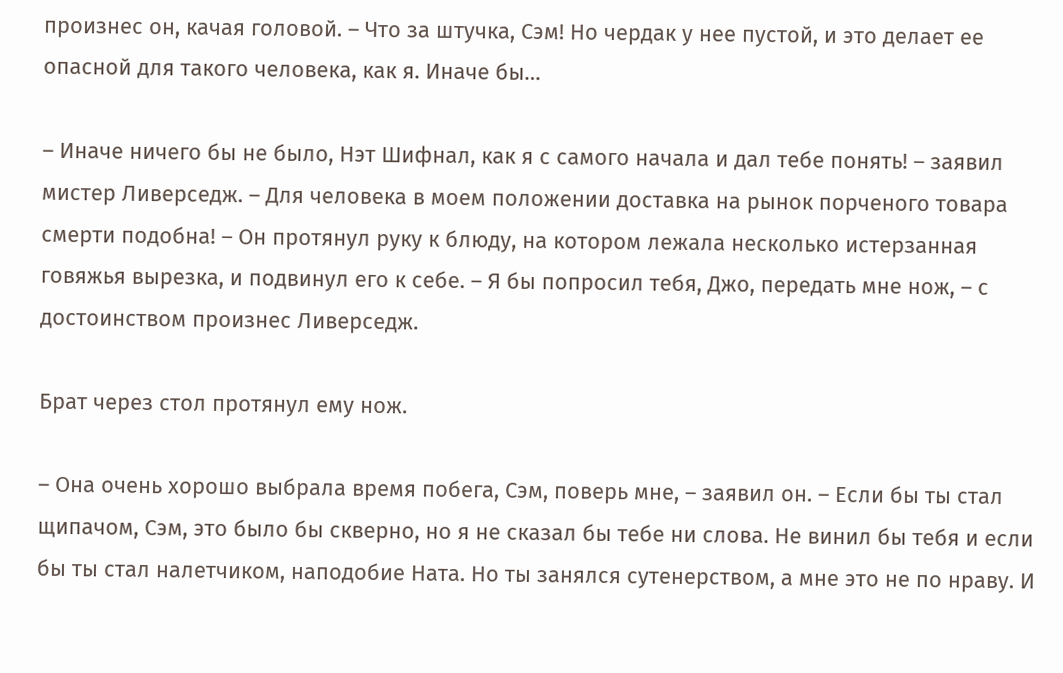произнес он, качая головой. – Что за штучка, Сэм! Но чердак у нее пустой, и это делает ее опасной для такого человека, как я. Иначе бы…

– Иначе ничего бы не было, Нэт Шифнал, как я с самого начала и дал тебе понять! – заявил мистер Ливерседж. – Для человека в моем положении доставка на рынок порченого товара смерти подобна! – Он протянул руку к блюду, на котором лежала несколько истерзанная говяжья вырезка, и подвинул его к себе. – Я бы попросил тебя, Джо, передать мне нож, – с достоинством произнес Ливерседж.

Брат через стол протянул ему нож.

– Она очень хорошо выбрала время побега, Сэм, поверь мне, – заявил он. – Если бы ты стал щипачом, Сэм, это было бы скверно, но я не сказал бы тебе ни слова. Не винил бы тебя и если бы ты стал налетчиком, наподобие Ната. Но ты занялся сутенерством, а мне это не по нраву. И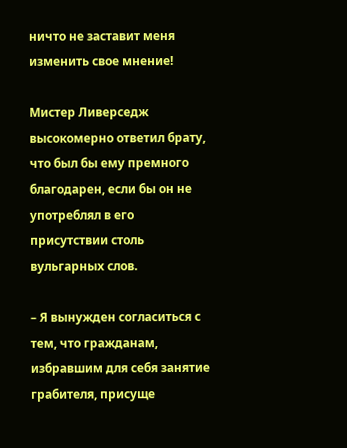ничто не заставит меня изменить свое мнение!

Мистер Ливерседж высокомерно ответил брату, что был бы ему премного благодарен, если бы он не употреблял в его присутствии столь вульгарных слов.

– Я вынужден согласиться с тем, что гражданам, избравшим для себя занятие грабителя, присуще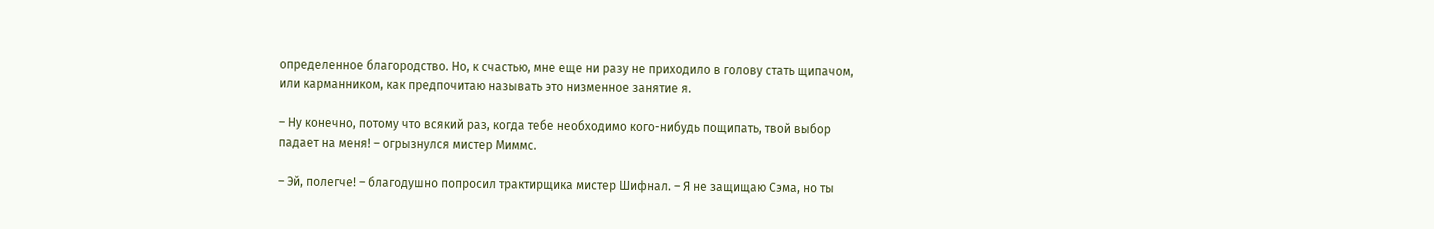определенное благородство. Но, к счастью, мне еще ни разу не приходило в голову стать щипачом, или карманником, как предпочитаю называть это низменное занятие я.

– Ну конечно, потому что всякий раз, когда тебе необходимо кого-нибудь пощипать, твой выбор падает на меня! – огрызнулся мистер Миммс.

– Эй, полегче! – благодушно попросил трактирщика мистер Шифнал. – Я не защищаю Сэма, но ты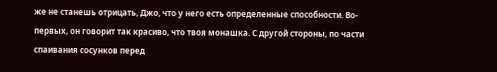же не станешь отрицать, Джо, что у него есть определенные способности. Во-первых, он говорит так красиво, что твоя монашка. С другой стороны, по части спаивания сосунков перед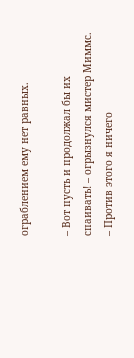ограблением ему нет равных.

– Вот пусть и продолжал бы их спаивать! – огрызнулся мистер Миммс. – Против этого я ничего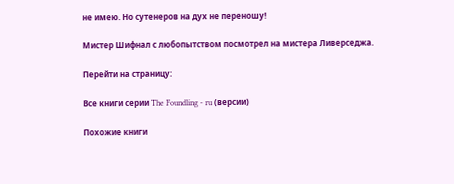не имею. Но сутенеров на дух не переношу!

Мистер Шифнал с любопытством посмотрел на мистера Ливерседжа.

Перейти на страницу:

Все книги серии The Foundling - ru (версии)

Похожие книги